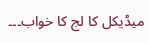میڈیکل کا لج کا خواب۔۔۔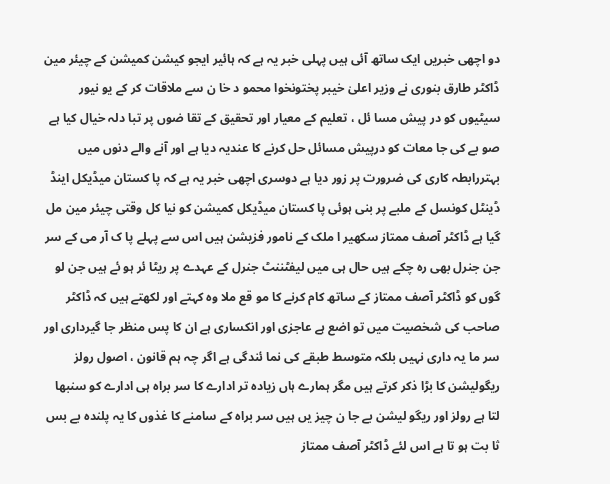دو اچھی خبریں ایک ساتھ آئی ہیں پہلی خبر یہ ہے کہ ہائیر ایجو کیشن کمیشن کے چیئر مین ڈاکٹر طارق بنوری نے وزیر اعلیٰ خیبر پختونخوا محمو د خا ن سے ملاقات کر کے یو نیور سیٹیوں کو در پیش مسا ئل ، تعلیم کے معیار اور تحقیق کے تقا ضوں پر تبا دلہ خیال کیا ہے صو بے کی جا معات کو درپیش مسائل حل کرنے کا عندیہ دیا ہے اور آنے والے دنوں میں بہتررابطہ کاری کی ضرورت پر زور دیا ہے دوسری اچھی خبر یہ ہے کہ پا کستان میڈیکل اینڈ ڈینٹل کونسل کے ملبے پر بنی ہوئی پا کستان میڈیکل کمیشن کو نیا کل وقتی چیئر مین مل گیا ہے ڈاکٹر آصف ممتاز سکھیر ا ملک کے نامور فزیشن ہیں اس سے پہلے پا ک آر می کے سر جن جنرل بھی رہ چکے ہیں حال ہی میں لیفٹننٹ جنرل کے عہدے پر ریٹا ئر ہو ئے ہیں جن لو گوں کو ڈاکٹر آصف ممتاز کے ساتھ کام کرنے کا مو قع ملا وہ کہتے اور لکھتے ہیں کہ ڈاکٹر صاحب کی شخصیت میں تو اضع ہے عاجزی اور انکساری ہے ان کا پس منظر جا گیرداری اور سر ما یہ داری نہیں بلکہ متوسط طبقے کی نما ئندگی ہے اگر چہ ہم قانون ، اصول رولز ریگولیشن کا بڑا ذکر کرتے ہیں مگر ہمارے ہاں زیادہ تر ادارے کا سر براہ ہی ادارے کو سنبھا لتا ہے رولز اور ریگو لیشن بے جا ن چیز یں ہیں سر براہ کے سامنے کا غذوں کا یہ پلندہ بے بس ثا بت ہو تا ہے اس لئے ڈاکٹر آصف ممتاز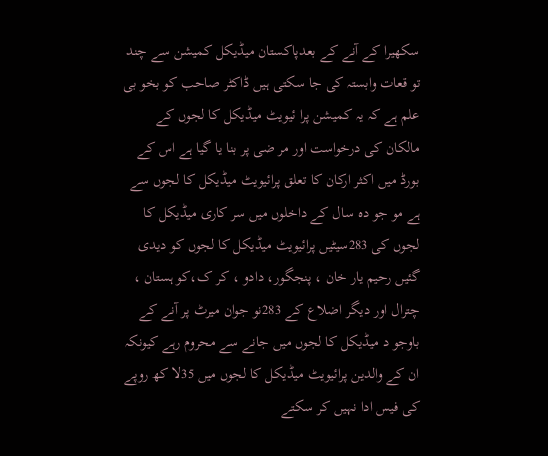سکھیرا کے آنے کے بعدپاکستان میڈیکل کمیشن سے چند تو قعات وابستہ کی جا سکتی ہیں ڈاکٹر صاحب کو بخو بی علم ہے کہ یہ کمیشن پرا ئیویٹ میڈیکل کا لجوں کے مالکان کی درخواست اور مر ضی پر بنا یا گیا ہے اس کے بورڈ میں اکثر ارکان کا تعلق پرائیویٹ میڈیکل کا لجوں سے ہے مو جو دہ سال کے داخلوں میں سر کاری میڈیکل کا لجوں کی 283سیٹیں پرائیویٹ میڈیکل کا لجوں کو دیدی گئیں رحیم یار خان ، پنجگور، دادو ، کر ک،کو ہستان ، چترال اور دیگر اضلاع کے 283نو جوان میرٹ پر آنے کے باوجو د میڈیکل کا لجوں میں جانے سے محروم رہے کیونکہ ان کے والدین پرائیویٹ میڈیکل کا لجوں میں 35لا کھ روپے کی فیس ادا نہیں کر سکتے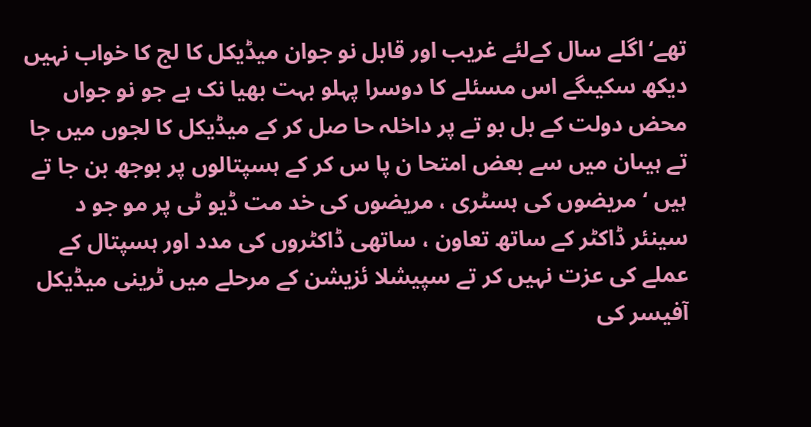تھے‘ اگلے سال کےلئے غریب اور قابل نو جوان میڈیکل کا لج کا خواب نہیں دیکھ سکیںگے اس مسئلے کا دوسرا پہلو بہت بھیا نک ہے جو نو جواں محض دولت کے بل بو تے پر داخلہ حا صل کر کے میڈیکل کا لجوں میں جا تے ہیںان میں سے بعض امتحا ن پا س کر کے ہسپتالوں پر بوجھ بن جا تے ہیں ‘ مریضوں کی ہسٹری ، مریضوں کی خد مت ڈیو ٹی پر مو جو د سینئر ڈاکٹر کے ساتھ تعاون ، ساتھی ڈاکٹروں کی مدد اور ہسپتال کے عملے کی عزت نہیں کر تے سپیشلا ئزیشن کے مرحلے میں ٹرینی میڈیکل آفیسر کی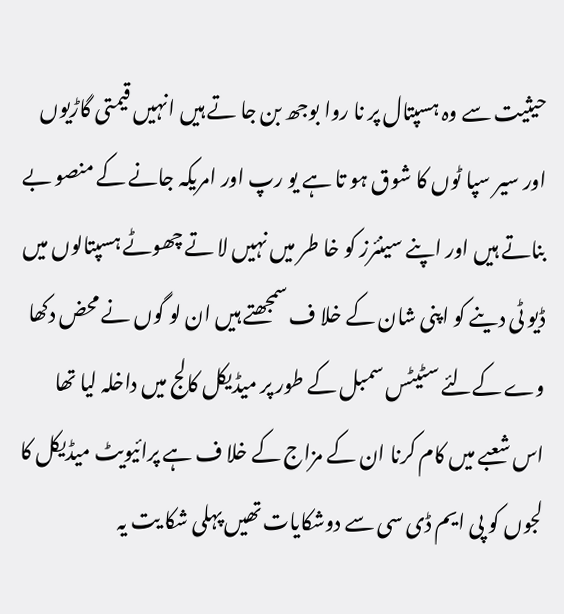حیثیت سے وہ ہسپتال پر نا روا بوجھ بن جا تے ہیں انہیں قیمتی گاڑیوں اور سیر سپا ٹوں کا شوق ہو تا ہے یو رپ اور امریکہ جانے کے منصو بے بناتے ہیں اور اپنے سینئرز کو خا طر میں نہیں لا تے چھوٹے ہسپتالوں میں ڈیو ٹی دینے کو اپنی شان کے خلا ف سمجھتے ہیں ان لو گوں نے محض دکھا وے کےلئے سٹیٹس سمبل کے طور پر میڈیکل کالج میں داخلہ لیا تھا اس شعبے میں کام کرنا ان کے مزاج کے خلا ف ہے پرائیویٹ میڈیکل کا لجوں کو پی ایم ڈی سی سے دوشکایات تھیں پہلی شکا یت یہ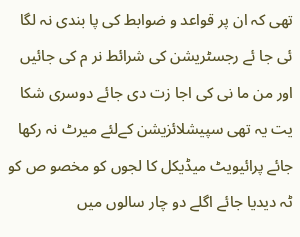تھی کہ ان پر قواعد و ضوابط کی پا بندی نہ لگا ئی جا ئے رجسٹریشن کی شرائط نر م کی جائیں اور من ما نی کی اجا زت دی جائے دوسری شکا یت یہ تھی سپیشلائزیشن کےلئے میرٹ نہ رکھا جائے پرائیویٹ میڈیکل کا لجوں کو مخصو ص کو ٹہ دیدیا جائے اگلے دو چار سالوں میں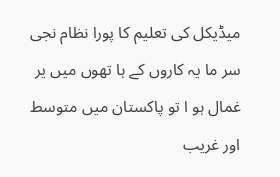میڈیکل کی تعلیم کا پورا نظام نجی سر ما یہ کاروں کے ہا تھوں میں یر غمال ہو ا تو پاکستان میں متوسط اور غریب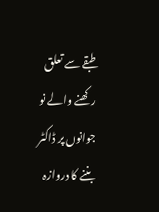طبقے سے تعلق رکھنے والے نو جوانوں پر ڈاکٹر بننے کا دروازہ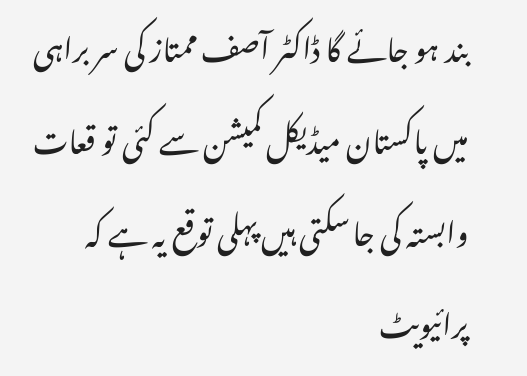بند ہو جائے گا ڈاکٹر آصف ممتاز کی سر براہی میں پاکستان میڈیکل کمیشن سے کئی تو قعات وابستہ کی جا سکتی ہیں پہلی توقع یہ ہے کہ پرائیویٹ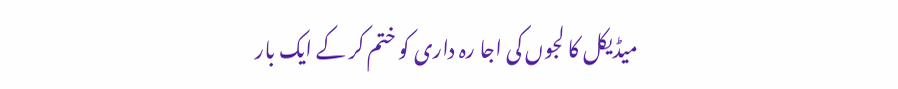میڈیکل کا لجوں کی اجا رہ داری کو ختم کر کے ایک بار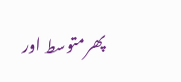پھرمتوسط اور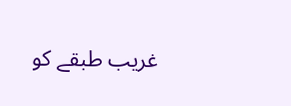غریب طبقے کو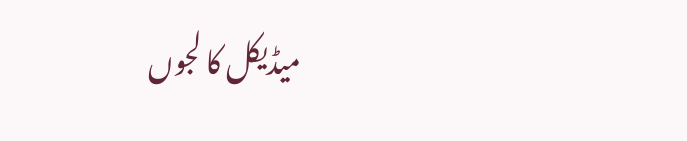میڈیکل کا لجوں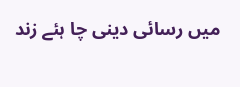میں رسائی دینی چا ہئے زند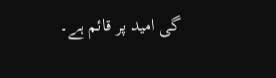گی امید پر قائم ہے۔